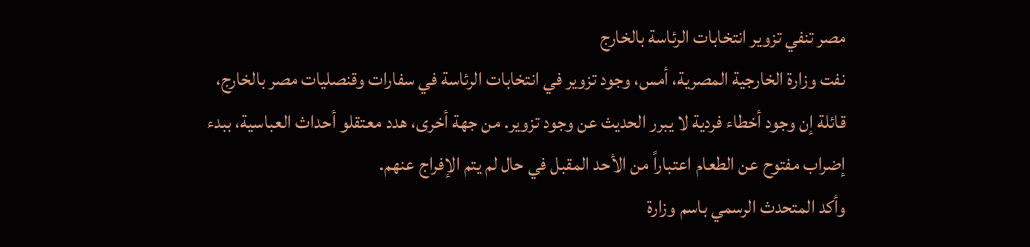مصر تنفي تزوير انتخابات الرئاسة بالخارج
نفت وزارة الخارجية المصرية، أمس، وجود تزوير في انتخابات الرئاسة في سفارات وقنصليات مصر بالخارج، قائلة إن وجود أخطاء فردية لا يبرر الحديث عن وجود تزوير. من جهة أخرى، هدد معتقلو أحداث العباسية، ببدء إضراب مفتوح عن الطعام اعتباراً من الأحد المقبل في حال لم يتم الإفراج عنهم.
وأكد المتحدث الرسمي باسم وزارة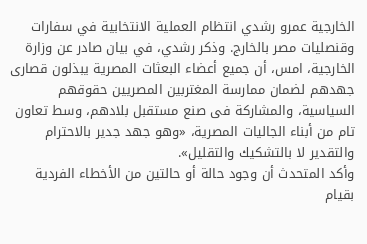الخارجية عمرو رشدي انتظام العملية الانتخابية في سفارات وقنصليات مصر بالخارج. وذكر رشدي، في بيان صادر عن وزارة الخارجية، امس، أن جميع أعضاء البعثات المصرية يبذلون قصارى جهدهم لضمان ممارسة المغتربين المصريين حقوقهم السياسية، والمشاركة فى صنع مستقبل بلادهم، وسط تعاون تام من أبناء الجاليات المصرية، «وهو جهد جدير بالاحترام والتقدير لا بالتشكيك والتقليل».
وأكد المتحدث أن وجود حالة أو حالتين من الأخطاء الفردية بقيام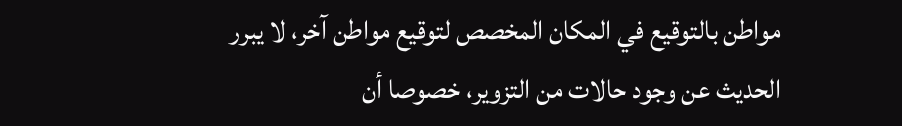مواطن بالتوقيع في المكان المخصص لتوقيع مواطن آخر، لا يبرر الحديث عن وجود حالات من التزوير، خصوصا أن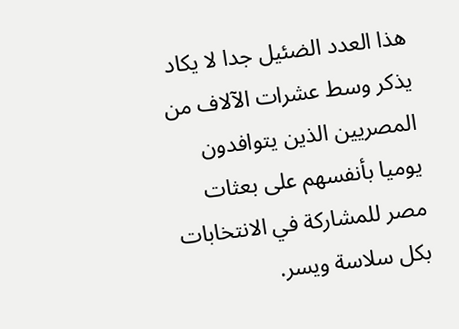هذا العدد الضئيل جدا لا يكاد يذكر وسط عشرات الآلاف من المصريين الذين يتوافدون يوميا بأنفسهم على بعثات مصر للمشاركة في الانتخابات بكل سلاسة ويسر.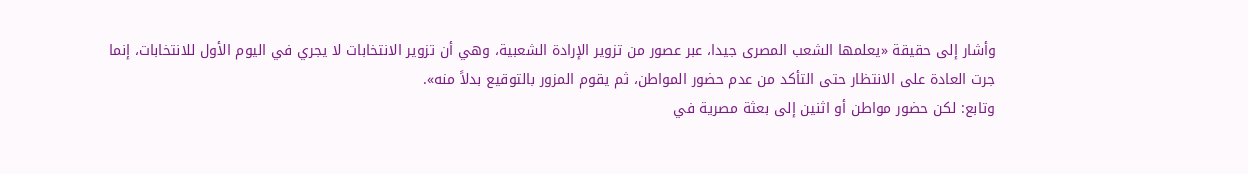وأشار إلى حقيقة «يعلمها الشعب المصرى جيدا، عبر عصور من تزوير الإرادة الشعبية، وهي أن تزوير الانتخابات لا يجري في اليوم الأول للانتخابات، إنما جرت العادة على الانتظار حتى التأكد من عدم حضور المواطن، ثم يقوم المزور بالتوقيع بدلاً منه».
وتابع: لكن حضور مواطن أو اثنين إلى بعثة مصرية في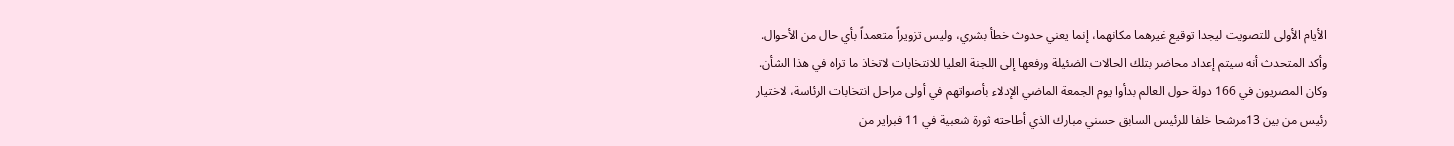الأيام الأولى للتصويت ليجدا توقيع غيرهما مكانهما، إنما يعني حدوث خطأ بشري، وليس تزويراً متعمداً بأي حال من الأحوال.
وأكد المتحدث أنه سيتم إعداد محاضر بتلك الحالات الضئيلة ورفعها إلى اللجنة العليا للانتخابات لاتخاذ ما تراه في هذا الشأن.
وكان المصريون في 166 دولة حول العالم بدأوا يوم الجمعة الماضي الإدلاء بأصواتهم في أولى مراحل انتخابات الرئاسة، لاختيار رئيس من بين 13مرشحا خلفا للرئيس السابق حسني مبارك الذي أطاحته ثورة شعبية في 11 فبراير من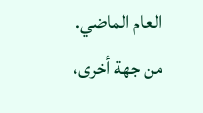العام الماضي.
من جهة أخرى،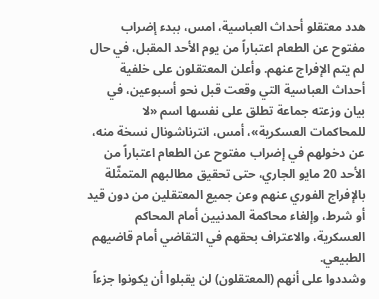هدد معتقلو أحداث العباسية، امس، ببدء إضراب مفتوح عن الطعام اعتباراً من يوم الأحد المقبل، في حال لم يتم الإفراج عنهم. وأعلن المعتقلون على خلفية أحداث العباسية التي وقعت قبل نحو أسبوعين، في بيان وزعته جماعة تطلق على نفسها اسم «لا للمحاكمات العسكرية»، أمس، انترناشونال نسخة منه، عن دخولهم في إضراب مفتوح عن الطعام اعتباراً من الأحد 20 مايو الجاري، حتى تحقيق مطالبهم المتمثّلة بالإفراج الفوري عنهم وعن جميع المعتقلين من دون قيد أو شرط، وإلغاء محاكمة المدنيين أمام المحاكم العسكرية، والاعتراف بحقهم في التقاضي أمام قاضيهم الطبيعي.
وشددوا على أنهم (المعتقلون) لن يقبلوا أن يكونوا جزءاً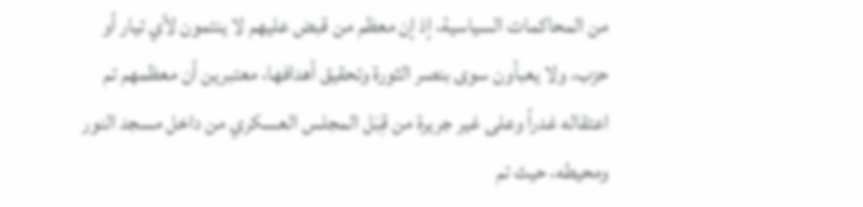من المحاكمات السياسية، إذ إن معظم من قبض عليهم لا ينتمون لأي تيار أو حزب، ولا يعبأون سوى بنصر الثورة وتحقيق أهدافها، معتبرين أن معظمهم تم اعتقاله غدراً وعلى غير جريرة من قِبَل المجلس العسكري من داخل مسجد النور ومحيطه، حيث تم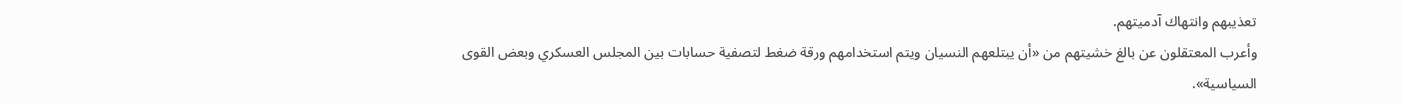تعذيبهم وانتهاك آدميتهم.
وأعرب المعتقلون عن بالغ خشيتهم من «أن يبتلعهم النسيان ويتم استخدامهم ورقة ضغط لتصفية حسابات بين المجلس العسكري وبعض القوى السياسية».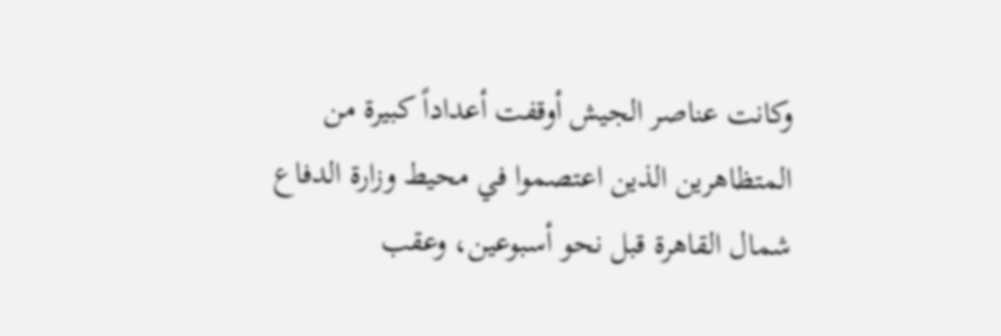وكانت عناصر الجيش أوقفت أعداداً كبيرة من المتظاهرين الذين اعتصموا في محيط وزارة الدفاع شمال القاهرة قبل نحو أسبوعين، وعقب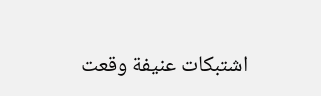اشتبكات عنيفة وقعت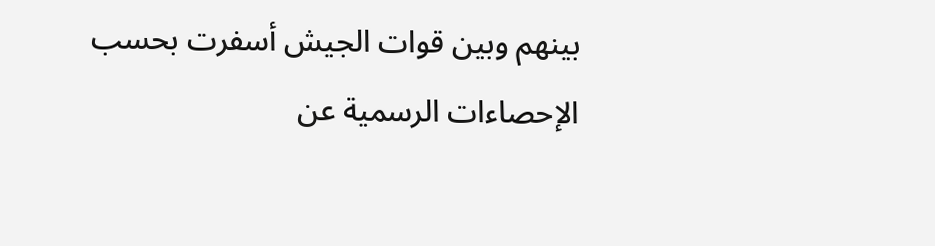بينهم وبين قوات الجيش أسفرت بحسب الإحصاءات الرسمية عن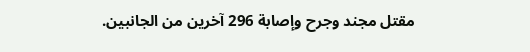مقتل مجند وجرح وإصابة 296 آخرين من الجانبين.